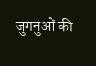जुगनुओं की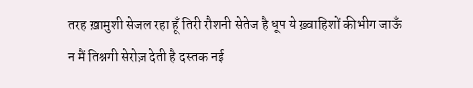तरह ख़ामुशी सेजल रहा हूँ तिरी रौशनी सेतेज है धूप ये ख़्वाहिशों कीभीग जाऊँ न मैं तिश्नगी सेरोज़ देती है दस्तक नई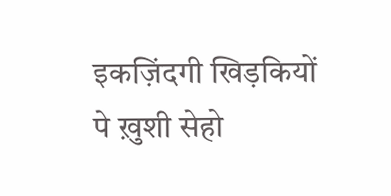इकज़िंदगी खिड़कियों पे ख़ुशी सेहो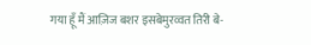गया हूँ मैं आज़िज बशर इसबेमुरव्वत तिरी बे-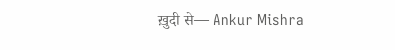ख़ुदी से— Ankur Mishra